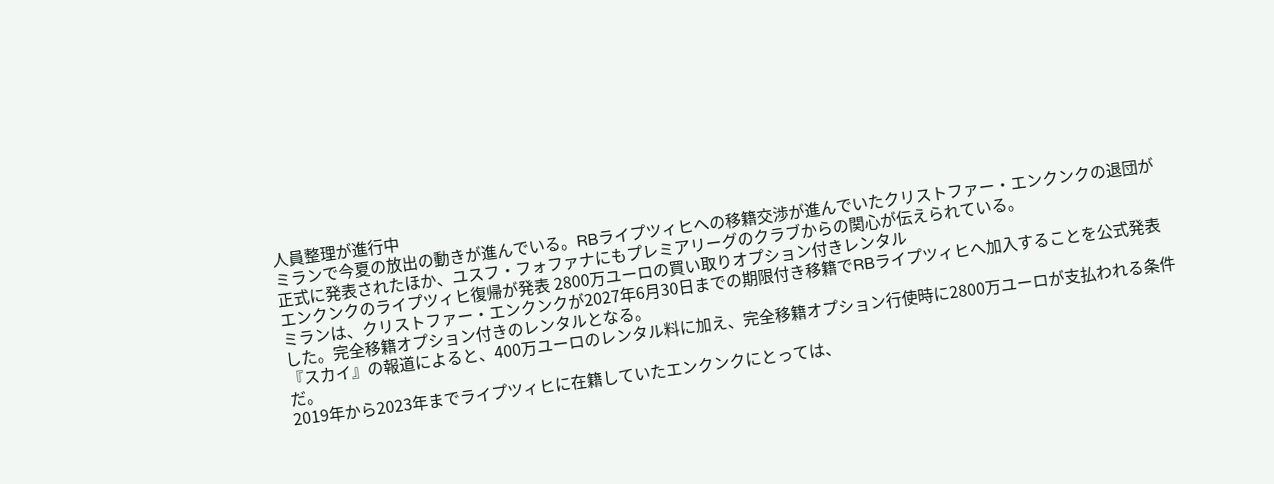人員整理が進行中
ミランで今夏の放出の動きが進んでいる。RBライプツィヒへの移籍交渉が進んでいたクリストファー・エンクンクの退団が正式に発表されたほか、ユスフ・フォファナにもプレミアリーグのクラブからの関心が伝えられている。
エンクンクのライプツィヒ復帰が発表 2800万ユーロの買い取りオプション付きレンタル
ミランは、クリストファー・エンクンクが2027年6月30日までの期限付き移籍でRBライプツィヒへ加入することを公式発表した。完全移籍オプション付きのレンタルとなる。
『スカイ』の報道によると、400万ユーロのレンタル料に加え、完全移籍オプション行使時に2800万ユーロが支払われる条件だ。
2019年から2023年までライプツィヒに在籍していたエンクンクにとっては、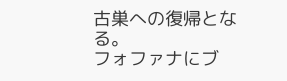古巣への復帰となる。
フォファナにブ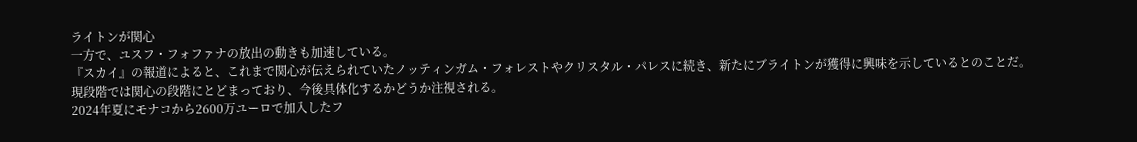ライトンが関心
一方で、ユスフ・フォファナの放出の動きも加速している。
『スカイ』の報道によると、これまで関心が伝えられていたノッティンガム・フォレストやクリスタル・パレスに続き、新たにブライトンが獲得に興味を示しているとのことだ。現段階では関心の段階にとどまっており、今後具体化するかどうか注視される。
2024年夏にモナコから2600万ユーロで加入したフ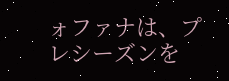ォファナは、プレシーズンを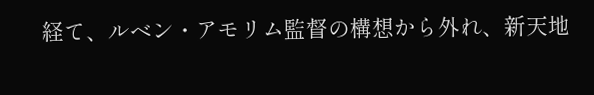経て、ルベン・アモリム監督の構想から外れ、新天地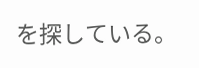を探している。